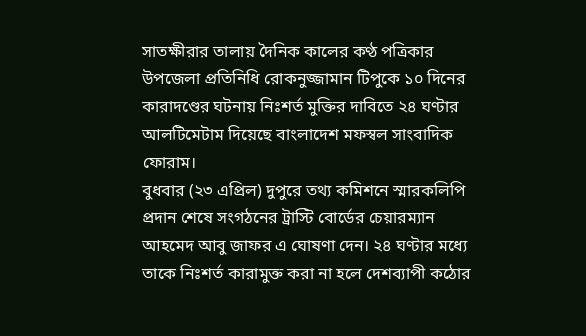সাতক্ষীরার তালায় দৈনিক কালের কণ্ঠ পত্রিকার উপজেলা প্রতিনিধি রোকনুজ্জামান টিপুকে ১০ দিনের কারাদণ্ডের ঘটনায় নিঃশর্ত মুক্তির দাবিতে ২৪ ঘণ্টার আলটিমেটাম দিয়েছে বাংলাদেশ মফস্বল সাংবাদিক ফোরাম।
বুধবার (২৩ এপ্রিল) দুপুরে তথ্য কমিশনে স্মারকলিপি প্রদান শেষে সংগঠনের ট্রাস্টি বোর্ডের চেয়ারম্যান আহমেদ আবু জাফর এ ঘোষণা দেন। ২৪ ঘণ্টার মধ্যে তাকে নিঃশর্ত কারামুক্ত করা না হলে দেশব্যাপী কঠোর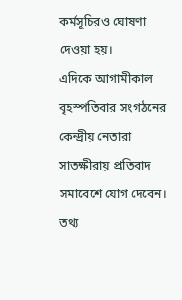কর্মসূচিরও ঘোষণা দেওয়া হয়।
এদিকে আগামীকাল বৃহস্পতিবার সংগঠনের কেন্দ্রীয় নেতারা সাতক্ষীরায় প্রতিবাদ সমাবেশে যোগ দেবেন।
তথ্য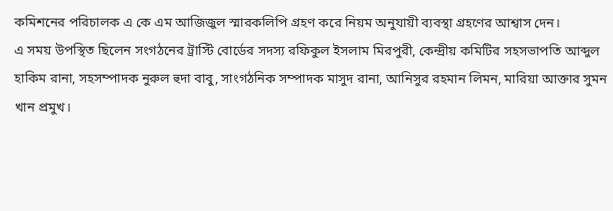কমিশনের পরিচালক এ কে এম আজিজুল স্মারকলিপি গ্রহণ করে নিয়ম অনুযায়ী ব্যবস্থা গ্রহণের আশ্বাস দেন।
এ সময় উপস্থিত ছিলেন সংগঠনের ট্রাস্টি বোর্ডের সদস্য রফিকুল ইসলাম মিরপুরী, কেন্দ্রীয় কমিটির সহসভাপতি আব্দুল হাকিম রানা, সহসম্পাদক নুরুল হুদা বাবু, সাংগঠনিক সম্পাদক মাসুদ রানা, আনিসুর রহমান লিমন, মারিয়া আক্তার সুমন খান প্রমুখ।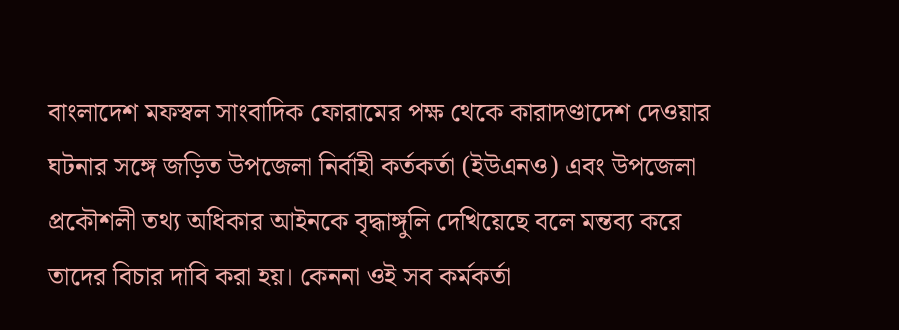বাংলাদেশ মফস্বল সাংবাদিক ফোরামের পক্ষ থেকে কারাদণ্ডাদেশ দেওয়ার ঘটনার সঙ্গে জড়িত উপজেলা নির্বাহী কর্তকর্তা (ইউএনও) এবং উপজেলা প্রকৌশলী তথ্য অধিকার আইনকে বৃদ্ধাঙ্গুলি দেখিয়েছে বলে মন্তব্য করে তাদের বিচার দাবি করা হয়। কেননা ওই সব কর্মকর্তা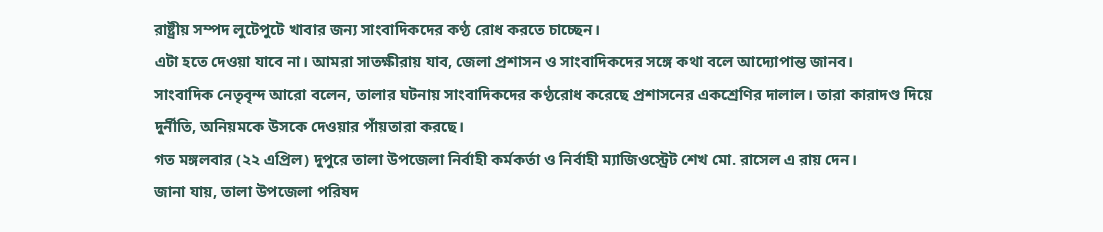রাষ্ট্রীয় সম্পদ লুটেপুটে খাবার জন্য সাংবাদিকদের কণ্ঠ রোধ করতে চাচ্ছেন।
এটা হতে দেওয়া যাবে না। আমরা সাতক্ষীরায় যাব, জেলা প্রশাসন ও সাংবাদিকদের সঙ্গে কথা বলে আদ্যোপান্ত জানব।
সাংবাদিক নেতৃবৃন্দ আরো বলেন, তালার ঘটনায় সাংবাদিকদের কণ্ঠরোধ করেছে প্রশাসনের একশ্রেণির দালাল। তারা কারাদণ্ড দিয়ে দুর্নীতি, অনিয়মকে উসকে দেওয়ার পাঁয়তারা করছে।
গত মঙ্গলবার (২২ এপ্রিল) দুপুরে তালা উপজেলা নির্বাহী কর্মকর্তা ও নির্বাহী ম্যাজিওস্ট্রেট শেখ মো. রাসেল এ রায় দেন।
জানা যায়, তালা উপজেলা পরিষদ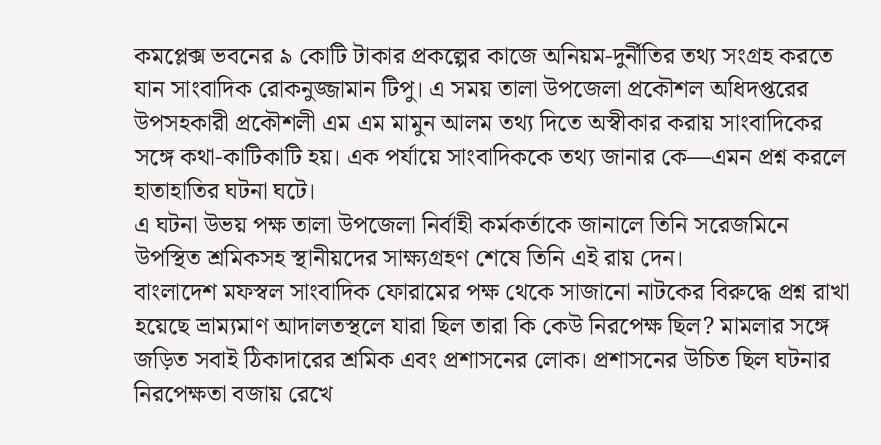কমপ্লেক্স ভবনের ৯ কোটি টাকার প্রকল্পের কাজে অনিয়ম-দুর্নীতির তথ্য সংগ্রহ করতে যান সাংবাদিক রোকনুজ্জামান টিপু। এ সময় তালা উপজেলা প্রকৌশল অধিদপ্তরের উপসহকারী প্রকৌশলী এম এম মামুন আলম তথ্য দিতে অস্বীকার করায় সাংবাদিকের সঙ্গে কথা-কাটিকাটি হয়। এক পর্যায়ে সাংবাদিককে তথ্য জানার কে—এমন প্রশ্ন করলে হাতাহাতির ঘটনা ঘটে।
এ ঘটনা উভয় পক্ষ তালা উপজেলা নির্বাহী কর্মকর্তাকে জানালে তিনি সরেজমিনে উপস্থিত শ্রমিকসহ স্থানীয়দের সাক্ষ্যগ্রহণ শেষে তিনি এই রায় দেন।
বাংলাদেশ মফস্বল সাংবাদিক ফোরামের পক্ষ থেকে সাজানো নাটকের বিরুদ্ধে প্রশ্ন রাখা হয়েছে ভ্রাম্যমাণ আদালতস্থলে যারা ছিল তারা কি কেউ নিরপেক্ষ ছিল? মামলার সঙ্গে জড়িত সবাই ঠিকাদারের শ্রমিক এবং প্রশাসনের লোক। প্রশাসনের উচিত ছিল ঘটনার নিরপেক্ষতা বজায় রেখে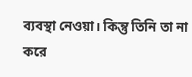ব্যবস্থা নেওয়া। কিন্তু তিনি তা না করে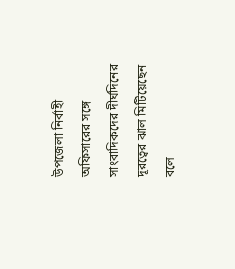উপজেলা নির্বাহী অফিসারের সঙ্গে সাংবাদিকদের দীর্ঘদিনের দূরত্বের ঝাল মিটিয়েছেন বলে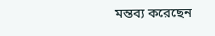মন্তব্য করেছেন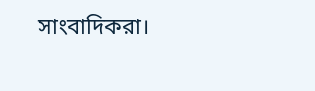সাংবাদিকরা।